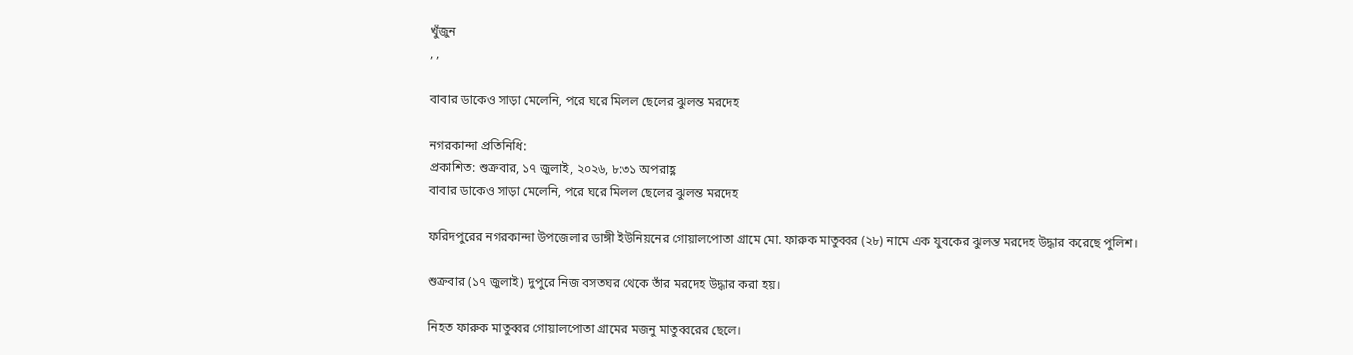খুঁজুন
, ,

বাবার ডাকেও সাড়া মেলেনি, পরে ঘরে মিলল ছেলের ঝুলন্ত মরদেহ

নগরকান্দা প্রতিনিধি:
প্রকাশিত: শুক্রবার, ১৭ জুলাই, ২০২৬, ৮:৩১ অপরাহ্ণ
বাবার ডাকেও সাড়া মেলেনি, পরে ঘরে মিলল ছেলের ঝুলন্ত মরদেহ

ফরিদপুরের নগরকান্দা উপজেলার ডাঙ্গী ইউনিয়নের গোয়ালপোতা গ্রামে মো. ফারুক মাতুব্বর (২৮) নামে এক যুবকের ঝুলন্ত মরদেহ উদ্ধার করেছে পুলিশ।

শুক্রবার (১৭ জুলাই) দুপুরে নিজ বসতঘর থেকে তাঁর মরদেহ উদ্ধার করা হয়।

নিহত ফারুক মাতুব্বর গোয়ালপোতা গ্রামের মজনু মাতুব্বরের ছেলে।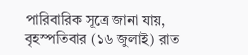পারিবারিক সূত্রে জানা যায়, বৃহস্পতিবার (১৬ জুলাই) রাত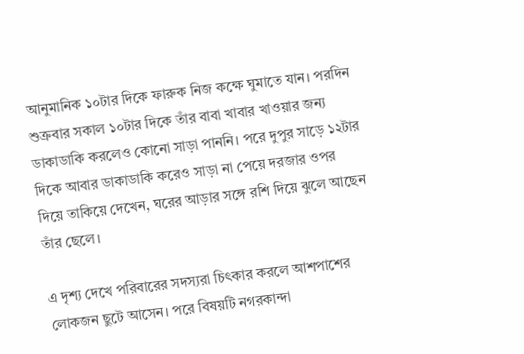আনুমানিক ১০টার দিকে ফারুক নিজ কক্ষে ঘুমাতে যান। পরদিন শুক্রবার সকাল ১০টার দিকে তাঁর বাবা খাবার খাওয়ার জন্য ডাকাডাকি করলেও কোনো সাড়া পাননি। পরে দুপুর সাড়ে ১২টার দিকে আবার ডাকাডাকি করেও সাড়া না পেয়ে দরজার ওপর দিয়ে তাকিয়ে দেখেন, ঘরের আড়ার সঙ্গে রশি দিয়ে ঝুলে আছেন তাঁর ছেলে।

এ দৃশ্য দেখে পরিবারের সদস্যরা চিৎকার করলে আশপাশের লোকজন ছুটে আসেন। পরে বিষয়টি নগরকান্দা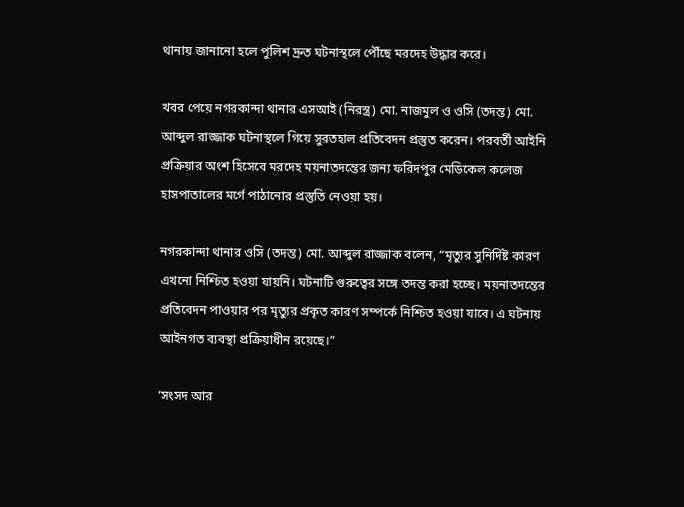থানায় জানানো হলে পুলিশ দ্রুত ঘটনাস্থলে পৌঁছে মরদেহ উদ্ধার করে।

খবর পেয়ে নগরকান্দা থানার এসআই (নিরস্ত্র) মো. নাজমুল ও ওসি (তদন্ত) মো. আব্দুল রাজ্জাক ঘটনাস্থলে গিয়ে সুরতহাল প্রতিবেদন প্রস্তুত করেন। পরবর্তী আইনি প্রক্রিয়ার অংশ হিসেবে মরদেহ ময়নাতদন্তের জন্য ফরিদপুর মেডিকেল কলেজ হাসপাতালের মর্গে পাঠানোর প্রস্তুতি নেওয়া হয়।

নগরকান্দা থানার ওসি (তদন্ত) মো. আব্দুল রাজ্জাক বলেন, “মৃত্যুর সুনির্দিষ্ট কারণ এখনো নিশ্চিত হওয়া যায়নি। ঘটনাটি গুরুত্বের সঙ্গে তদন্ত করা হচ্ছে। ময়নাতদন্তের প্রতিবেদন পাওয়ার পর মৃত্যুর প্রকৃত কারণ সম্পর্কে নিশ্চিত হওয়া যাবে। এ ঘটনায় আইনগত ব্যবস্থা প্রক্রিয়াধীন রয়েছে।”

‘সংসদ আর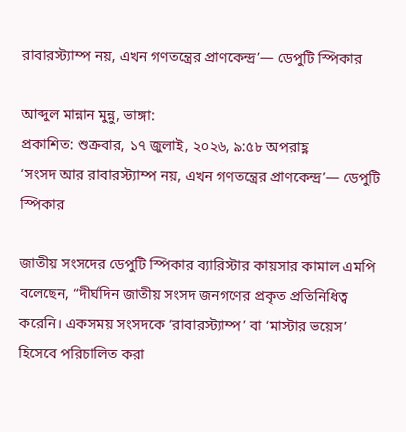রাবারস্ট্যাম্প নয়, এখন গণতন্ত্রের প্রাণকেন্দ্র’— ডেপুটি স্পিকার

আব্দুল মান্নান মুন্নু, ভাঙ্গা:
প্রকাশিত: শুক্রবার, ১৭ জুলাই, ২০২৬, ৯:৫৮ অপরাহ্ণ
‘সংসদ আর রাবারস্ট্যাম্প নয়, এখন গণতন্ত্রের প্রাণকেন্দ্র’— ডেপুটি স্পিকার

জাতীয় সংসদের ডেপুটি স্পিকার ব্যারিস্টার কায়সার কামাল এমপি বলেছেন, “দীর্ঘদিন জাতীয় সংসদ জনগণের প্রকৃত প্রতিনিধিত্ব করেনি। একসময় সংসদকে ‘রাবারস্ট্যাম্প’ বা ‘মাস্টার ভয়েস’ হিসেবে পরিচালিত করা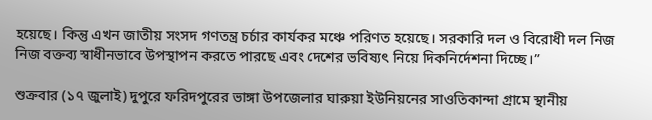হয়েছে। কিন্তু এখন জাতীয় সংসদ গণতন্ত্র চর্চার কার্যকর মঞ্চে পরিণত হয়েছে। সরকারি দল ও বিরোধী দল নিজ নিজ বক্তব্য স্বাধীনভাবে উপস্থাপন করতে পারছে এবং দেশের ভবিষ্যৎ নিয়ে দিকনির্দেশনা দিচ্ছে।”

শুক্রবার (১৭ জুলাই) দুপুরে ফরিদপুরের ভাঙ্গা উপজেলার ঘারুয়া ইউনিয়নের সাওতিকান্দা গ্রামে স্থানীয়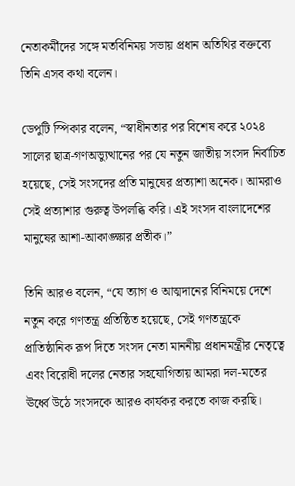নেতাকর্মীদের সঙ্গে মতবিনিময় সভায় প্রধান অতিথির বক্তব্যে তিনি এসব কথা বলেন।

ডেপুটি স্পিকার বলেন, “স্বাধীনতার পর বিশেষ করে ২০২৪ সালের ছাত্র-গণঅভ্যুত্থানের পর যে নতুন জাতীয় সংসদ নির্বাচিত হয়েছে, সেই সংসদের প্রতি মানুষের প্রত্যাশা অনেক। আমরাও সেই প্রত্যাশার গুরুত্ব উপলব্ধি করি। এই সংসদ বাংলাদেশের মানুষের আশা-আকাঙ্ক্ষার প্রতীক।”

তিনি আরও বলেন, “যে ত্যাগ ও আত্মদানের বিনিময়ে দেশে নতুন করে গণতন্ত্র প্রতিষ্ঠিত হয়েছে, সেই গণতন্ত্রকে প্রাতিষ্ঠানিক রূপ দিতে সংসদ নেতা মাননীয় প্রধানমন্ত্রীর নেতৃত্বে এবং বিরোধী দলের নেতার সহযোগিতায় আমরা দল-মতের ঊর্ধ্বে উঠে সংসদকে আরও কার্যকর করতে কাজ করছি।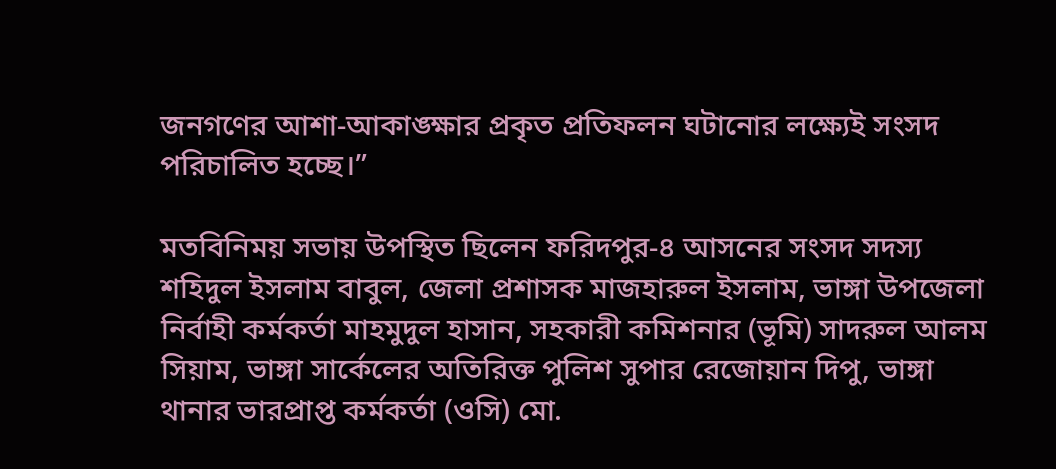জনগণের আশা-আকাঙ্ক্ষার প্রকৃত প্রতিফলন ঘটানোর লক্ষ্যেই সংসদ পরিচালিত হচ্ছে।”

মতবিনিময় সভায় উপস্থিত ছিলেন ফরিদপুর-৪ আসনের সংসদ সদস্য শহিদুল ইসলাম বাবুল, জেলা প্রশাসক মাজহারুল ইসলাম, ভাঙ্গা উপজেলা নির্বাহী কর্মকর্তা মাহমুদুল হাসান, সহকারী কমিশনার (ভূমি) সাদরুল আলম সিয়াম, ভাঙ্গা সার্কেলের অতিরিক্ত পুলিশ সুপার রেজোয়ান দিপু, ভাঙ্গা থানার ভারপ্রাপ্ত কর্মকর্তা (ওসি) মো.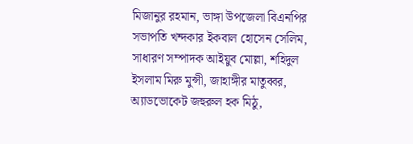মিজানুর রহমান, ভাঙ্গা উপজেলা বিএনপির সভাপতি খন্দকার ইকবাল হোসেন সেলিম, সাধারণ সম্পাদক আইয়ুব মোল্লা, শহিদুল ইসলাম মিরু মুন্সী, জাহাঙ্গীর মাতুব্বর, অ্যাডভোকেট জহুরুল হক মিঠু,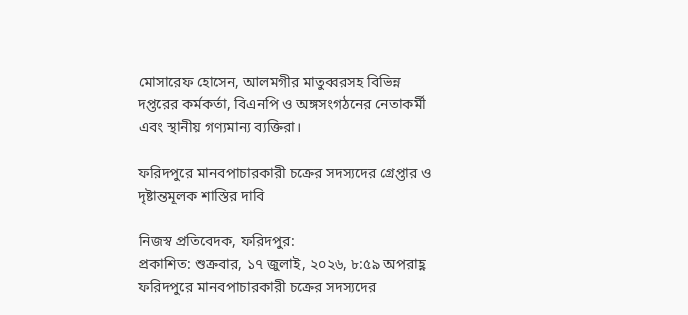মোসারেফ হোসেন, আলমগীর মাতুব্বরসহ বিভিন্ন দপ্তরের কর্মকর্তা, বিএনপি ও অঙ্গসংগঠনের নেতাকর্মী এবং স্থানীয় গণ্যমান্য ব্যক্তিরা।

ফরিদপুরে মানবপাচারকারী চক্রের সদস্যদের গ্রেপ্তার ও দৃষ্টান্তমূলক শাস্তির দাবি

নিজস্ব প্রতিবেদক, ফরিদপুর:
প্রকাশিত: শুক্রবার, ১৭ জুলাই, ২০২৬, ৮:৫৯ অপরাহ্ণ
ফরিদপুরে মানবপাচারকারী চক্রের সদস্যদের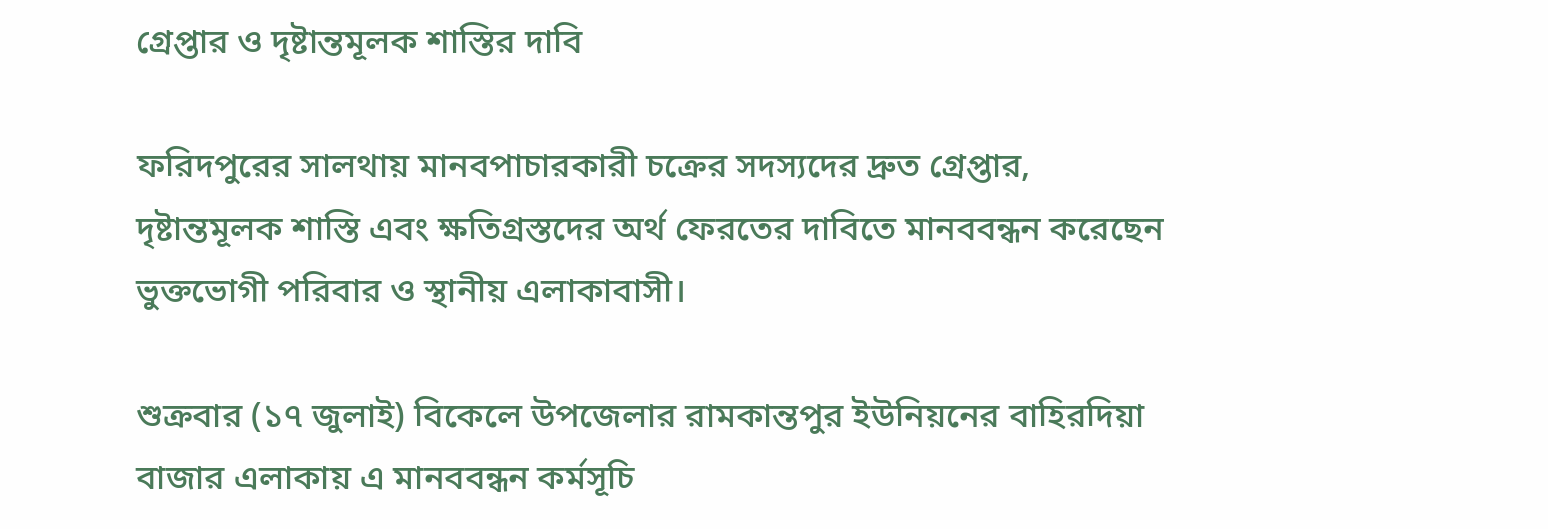গ্রেপ্তার ও দৃষ্টান্তমূলক শাস্তির দাবি

ফরিদপুরের সালথায় মানবপাচারকারী চক্রের সদস্যদের দ্রুত গ্রেপ্তার, দৃষ্টান্তমূলক শাস্তি এবং ক্ষতিগ্রস্তদের অর্থ ফেরতের দাবিতে মানববন্ধন করেছেন ভুক্তভোগী পরিবার ও স্থানীয় এলাকাবাসী।

শুক্রবার (১৭ জুলাই) বিকেলে উপজেলার রামকান্তপুর ইউনিয়নের বাহিরদিয়া বাজার এলাকায় এ মানববন্ধন কর্মসূচি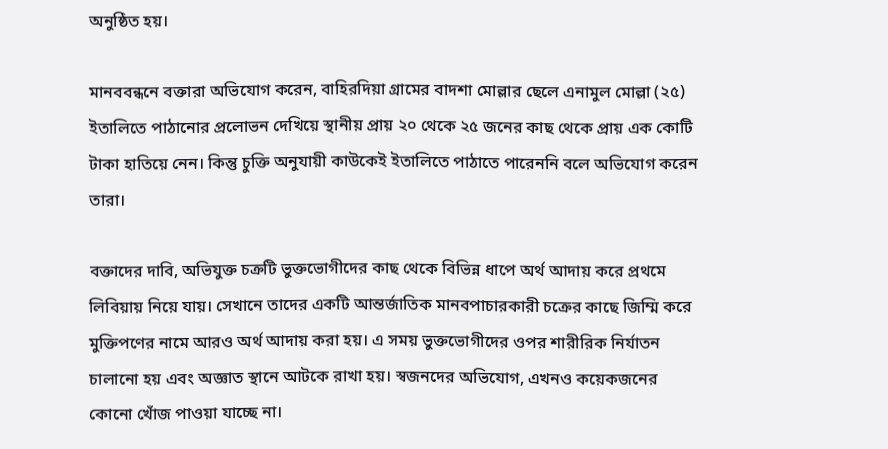অনুষ্ঠিত হয়।

মানববন্ধনে বক্তারা অভিযোগ করেন, বাহিরদিয়া গ্রামের বাদশা মোল্লার ছেলে এনামুল মোল্লা (২৫) ইতালিতে পাঠানোর প্রলোভন দেখিয়ে স্থানীয় প্রায় ২০ থেকে ২৫ জনের কাছ থেকে প্রায় এক কোটি টাকা হাতিয়ে নেন। কিন্তু চুক্তি অনুযায়ী কাউকেই ইতালিতে পাঠাতে পারেননি বলে অভিযোগ করেন তারা।

বক্তাদের দাবি, অভিযুক্ত চক্রটি ভুক্তভোগীদের কাছ থেকে বিভিন্ন ধাপে অর্থ আদায় করে প্রথমে লিবিয়ায় নিয়ে যায়। সেখানে তাদের একটি আন্তর্জাতিক মানবপাচারকারী চক্রের কাছে জিম্মি করে মুক্তিপণের নামে আরও অর্থ আদায় করা হয়। এ সময় ভুক্তভোগীদের ওপর শারীরিক নির্যাতন চালানো হয় এবং অজ্ঞাত স্থানে আটকে রাখা হয়। স্বজনদের অভিযোগ, এখনও কয়েকজনের কোনো খোঁজ পাওয়া যাচ্ছে না।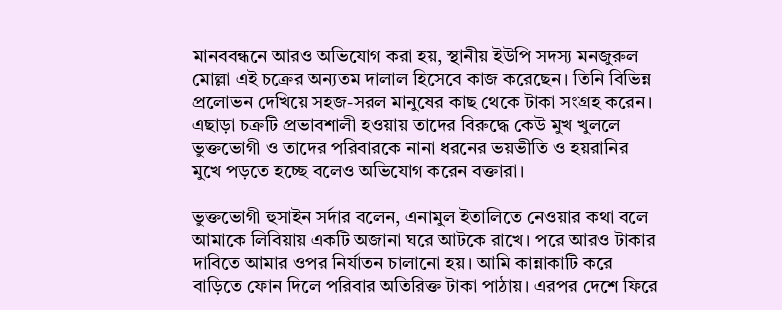মানববন্ধনে আরও অভিযোগ করা হয়, স্থানীয় ইউপি সদস্য মনজুরুল মোল্লা এই চক্রের অন্যতম দালাল হিসেবে কাজ করেছেন। তিনি বিভিন্ন প্রলোভন দেখিয়ে সহজ-সরল মানুষের কাছ থেকে টাকা সংগ্রহ করেন। এছাড়া চক্রটি প্রভাবশালী হওয়ায় তাদের বিরুদ্ধে কেউ মুখ খুললে ভুক্তভোগী ও তাদের পরিবারকে নানা ধরনের ভয়ভীতি ও হয়রানির মুখে পড়তে হচ্ছে বলেও অভিযোগ করেন বক্তারা।

ভুক্তভোগী হুসাইন সর্দার বলেন, এনামুল ইতালিতে নেওয়ার কথা বলে আমাকে লিবিয়ায় একটি অজানা ঘরে আটকে রাখে। পরে আরও টাকার দাবিতে আমার ওপর নির্যাতন চালানো হয়। আমি কান্নাকাটি করে বাড়িতে ফোন দিলে পরিবার অতিরিক্ত টাকা পাঠায়। এরপর দেশে ফিরে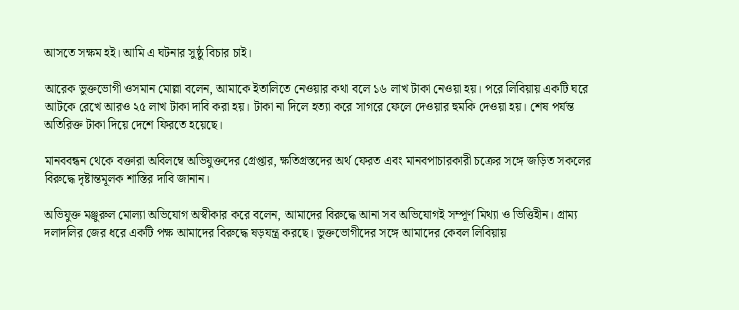আসতে সক্ষম হই। আমি এ ঘটনার সুষ্ঠু বিচার চাই।

আরেক ভুক্তভোগী ওসমান মোল্লা বলেন, আমাকে ইতালিতে নেওয়ার কথা বলে ১৬ লাখ টাকা নেওয়া হয়। পরে লিবিয়ায় একটি ঘরে আটকে রেখে আরও ২৫ লাখ টাকা দাবি করা হয়। টাকা না দিলে হত্যা করে সাগরে ফেলে দেওয়ার হুমকি দেওয়া হয়। শেষ পর্যন্ত অতিরিক্ত টাকা দিয়ে দেশে ফিরতে হয়েছে।

মানববন্ধন থেকে বক্তারা অবিলম্বে অভিযুক্তদের গ্রেপ্তার, ক্ষতিগ্রস্তদের অর্থ ফেরত এবং মানবপাচারকারী চক্রের সঙ্গে জড়িত সকলের বিরুদ্ধে দৃষ্টান্তমূলক শাস্তির দাবি জানান।

অভিযুক্ত মঞ্জুরুল মোল্যা অভিযোগ অস্বীকার করে বলেন, আমাদের বিরুদ্ধে আনা সব অভিযোগই সম্পূর্ণ মিথ্যা ও ভিত্তিহীন। গ্রাম্য দলাদলির জের ধরে একটি পক্ষ আমাদের বিরুদ্ধে ষড়যন্ত্র করছে। ভুক্তভোগীদের সঙ্গে আমাদের কেবল লিবিয়ায়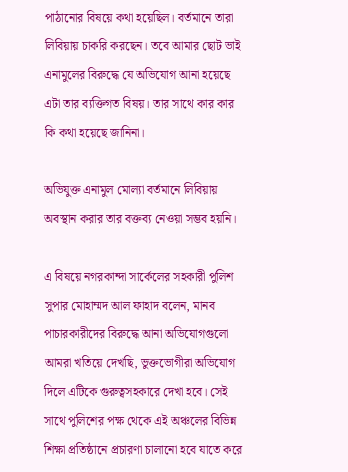পাঠানোর বিষয়ে কথা হয়েছিল। বর্তমানে তারা লিবিয়ায় চাকরি করছেন। তবে আমার ছোট ভাই এনামুলের বিরুদ্ধে যে অভিযোগ আনা হয়েছে এটা তার ব্যক্তিগত বিষয়। তার সাথে কার কার কি কথা হয়েছে জানিনা।

অভিযুক্ত এনামুল মোল্যা বর্তমানে লিবিয়ায় অবস্থান করার তার বক্তব্য নেওয়া সম্ভব হয়নি।

এ বিষয়ে নগরকান্দা সার্কেলের সহকারী পুলিশ সুপার মোহাম্মদ আল ফাহাদ বলেন, মানব পাচারকারীদের বিরুদ্ধে আনা অভিযোগগুলো আমরা খতিয়ে দেখছি, ভুক্তভোগীরা অভিযোগ দিলে এটিকে গুরুত্বসহকারে দেখা হবে। সেই সাথে পুলিশের পক্ষ থেকে এই অঞ্চলের বিভিন্ন শিক্ষা প্রতিষ্ঠানে প্রচারণা চালানো হবে যাতে করে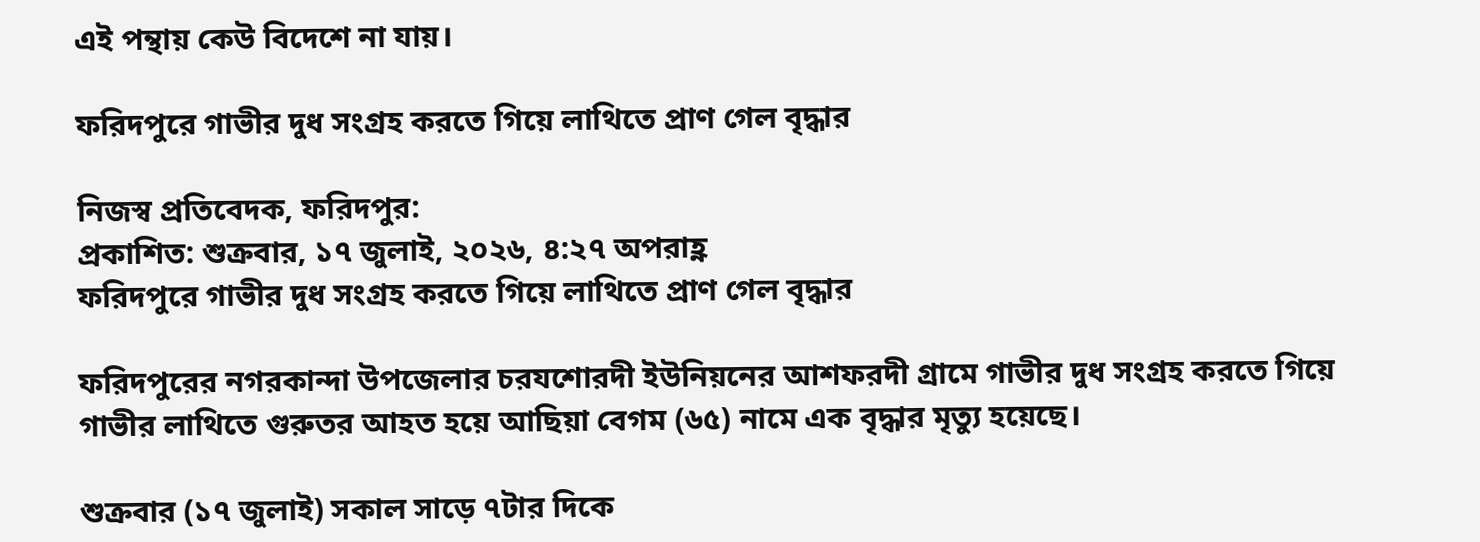এই পন্থায় কেউ বিদেশে না যায়।

ফরিদপুরে গাভীর দুধ সংগ্রহ করতে গিয়ে লাথিতে প্রাণ গেল বৃদ্ধার

নিজস্ব প্রতিবেদক, ফরিদপুর:
প্রকাশিত: শুক্রবার, ১৭ জুলাই, ২০২৬, ৪:২৭ অপরাহ্ণ
ফরিদপুরে গাভীর দুধ সংগ্রহ করতে গিয়ে লাথিতে প্রাণ গেল বৃদ্ধার

ফরিদপুরের নগরকান্দা উপজেলার চরযশোরদী ইউনিয়নের আশফরদী গ্রামে গাভীর দুধ সংগ্রহ করতে গিয়ে গাভীর লাথিতে গুরুতর আহত হয়ে আছিয়া বেগম (৬৫) নামে এক বৃদ্ধার মৃত্যু হয়েছে।

শুক্রবার (১৭ জুলাই) সকাল সাড়ে ৭টার দিকে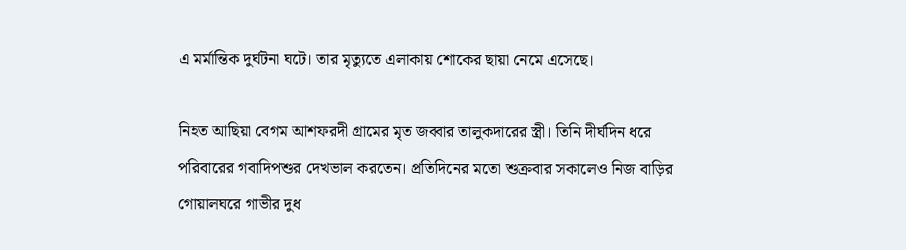এ মর্মান্তিক দুর্ঘটনা ঘটে। তার মৃত্যুতে এলাকায় শোকের ছায়া নেমে এসেছে।

নিহত আছিয়া বেগম আশফরদী গ্রামের মৃত জব্বার তালুকদারের স্ত্রী। তিনি দীর্ঘদিন ধরে পরিবারের গবাদিপশুর দেখভাল করতেন। প্রতিদিনের মতো শুক্রবার সকালেও নিজ বাড়ির গোয়ালঘরে গাভীর দুধ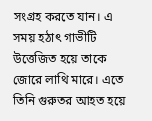সংগ্রহ করতে যান। এ সময় হঠাৎ গাভীটি উত্তেজিত হয়ে তাকে জোরে লাথি মারে। এতে তিনি গুরুতর আহত হয়ে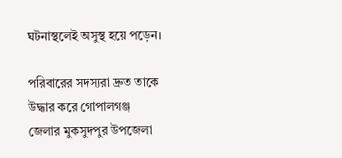ঘটনাস্থলেই অসুস্থ হয়ে পড়েন।

পরিবারের সদস্যরা দ্রুত তাকে উদ্ধার করে গোপালগঞ্জ জেলার মুকসুদপুর উপজেলা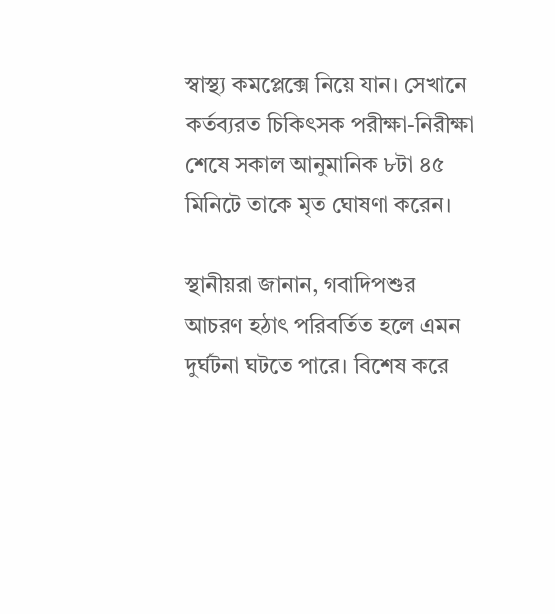স্বাস্থ্য কমপ্লেক্সে নিয়ে যান। সেখানে কর্তব্যরত চিকিৎসক পরীক্ষা-নিরীক্ষা শেষে সকাল আনুমানিক ৮টা ৪৫ মিনিটে তাকে মৃত ঘোষণা করেন।

স্থানীয়রা জানান, গবাদিপশুর আচরণ হঠাৎ পরিবর্তিত হলে এমন দুর্ঘটনা ঘটতে পারে। বিশেষ করে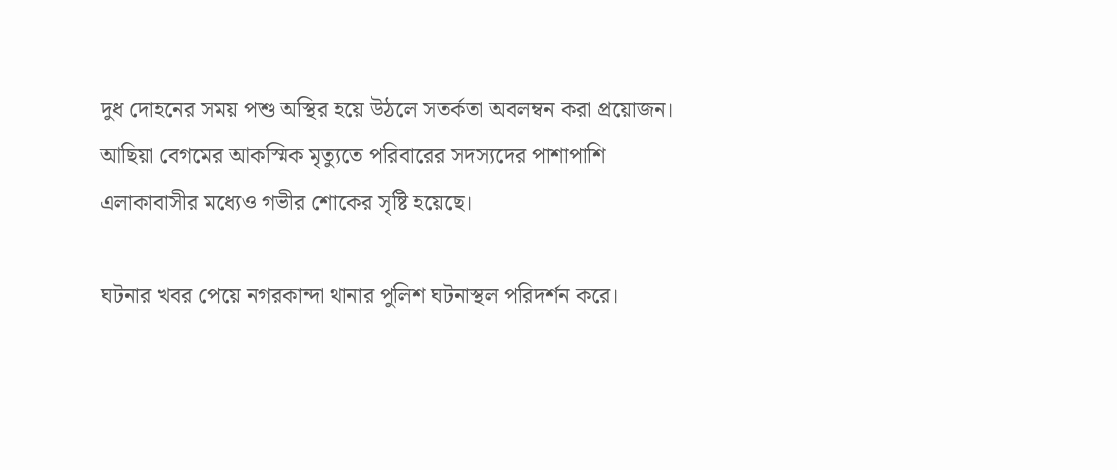দুধ দোহনের সময় পশু অস্থির হয়ে উঠলে সতর্কতা অবলম্বন করা প্রয়োজন। আছিয়া বেগমের আকস্মিক মৃত্যুতে পরিবারের সদস্যদের পাশাপাশি এলাকাবাসীর মধ্যেও গভীর শোকের সৃষ্টি হয়েছে।

ঘটনার খবর পেয়ে নগরকান্দা থানার পুলিশ ঘটনাস্থল পরিদর্শন করে।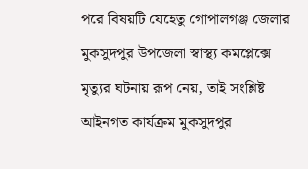পরে বিষয়টি যেহেতু গোপালগঞ্জ জেলার মুকসুদপুর উপজেলা স্বাস্থ্য কমপ্লেক্সে মৃত্যুর ঘটনায় রূপ নেয়, তাই সংশ্লিষ্ট আইনগত কার্যক্রম মুকসুদপুর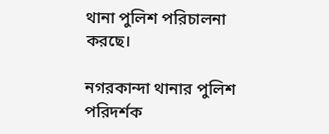থানা পুলিশ পরিচালনা করছে।

নগরকান্দা থানার পুলিশ পরিদর্শক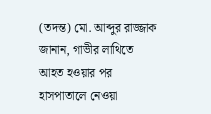(তদন্ত) মো. আব্দুর রাজ্জাক জানান, গাভীর লাথিতে আহত হওয়ার পর হাসপাতালে নেওয়া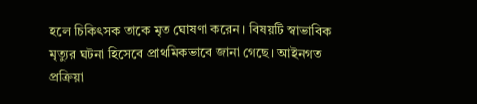হলে চিকিৎসক তাকে মৃত ঘোষণা করেন। বিষয়টি স্বাভাবিক মৃত্যুর ঘটনা হিসেবে প্রাথমিকভাবে জানা গেছে। আইনগত প্রক্রিয়া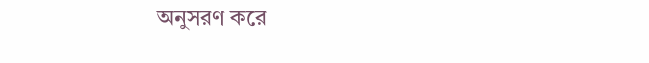অনুসরণ করে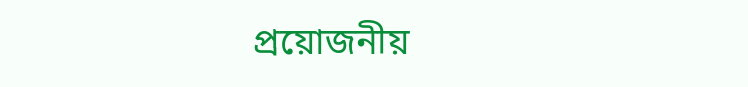প্রয়োজনীয়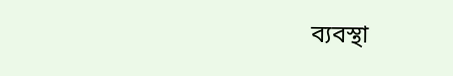ব্যবস্থা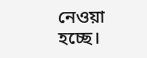নেওয়া হচ্ছে।